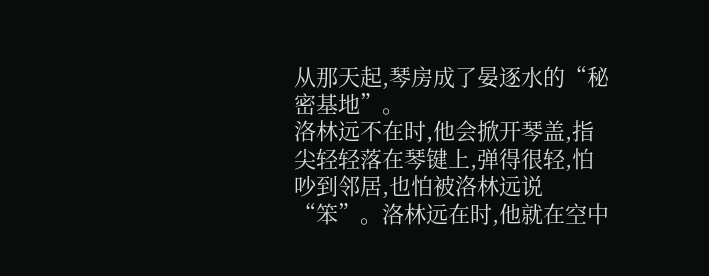从那天起,琴房成了晏逐水的“秘密基地”。
洛林远不在时,他会掀开琴盖,指尖轻轻落在琴键上,弹得很轻,怕吵到邻居,也怕被洛林远说“笨”。洛林远在时,他就在空中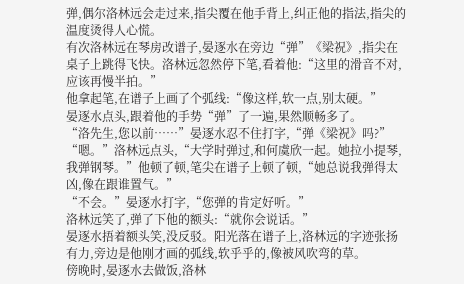弹,偶尔洛林远会走过来,指尖覆在他手背上,纠正他的指法,指尖的温度烫得人心慌。
有次洛林远在琴房改谱子,晏逐水在旁边“弹”《梁祝》,指尖在桌子上跳得飞快。洛林远忽然停下笔,看着他:“这里的滑音不对,应该再慢半拍。”
他拿起笔,在谱子上画了个弧线:“像这样,软一点,别太硬。”
晏逐水点头,跟着他的手势“弹”了一遍,果然顺畅多了。
“洛先生,您以前……”晏逐水忍不住打字,“弹《梁祝》吗?”
“嗯。”洛林远点头,“大学时弹过,和何虞欣一起。她拉小提琴,我弹钢琴。”他顿了顿,笔尖在谱子上顿了顿,“她总说我弹得太凶,像在跟谁置气。”
“不会。”晏逐水打字,“您弹的肯定好听。”
洛林远笑了,弹了下他的额头:“就你会说话。”
晏逐水捂着额头笑,没反驳。阳光落在谱子上,洛林远的字迹张扬有力,旁边是他刚才画的弧线,软乎乎的,像被风吹弯的草。
傍晚时,晏逐水去做饭,洛林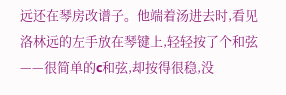远还在琴房改谱子。他端着汤进去时,看见洛林远的左手放在琴键上,轻轻按了个和弦——很简单的c和弦,却按得很稳,没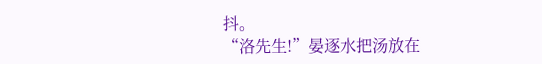抖。
“洛先生!”晏逐水把汤放在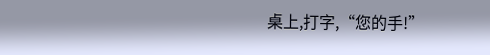桌上,打字,“您的手!”